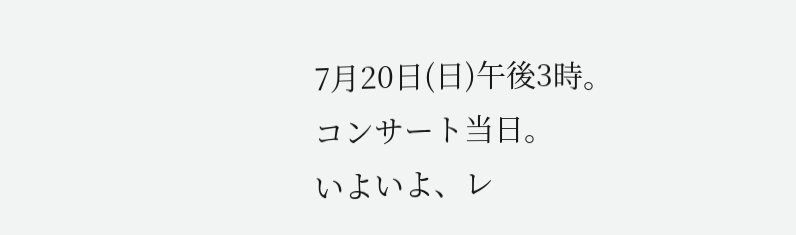7月20日(日)午後3時。
コンサート当日。
いよいよ、レ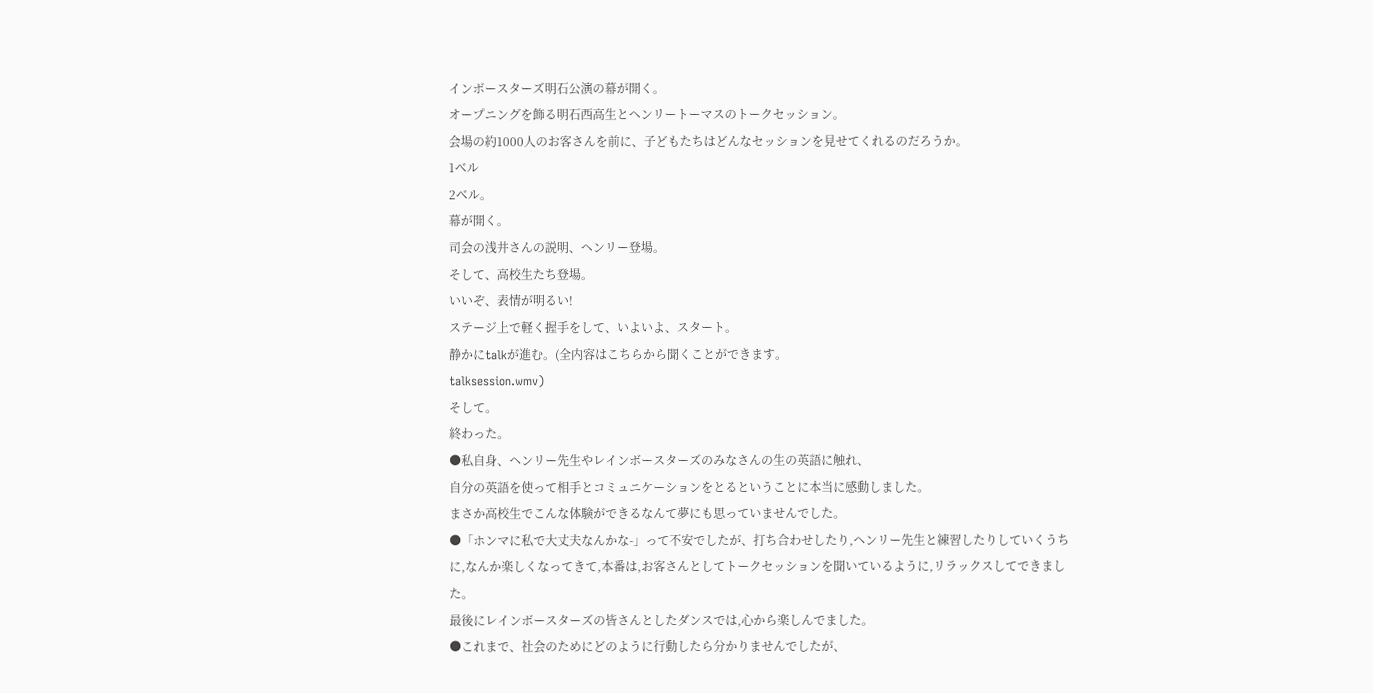インボースターズ明石公演の幕が開く。
オープニングを飾る明石西高生とヘンリートーマスのトークセッション。
会場の約1000人のお客さんを前に、子どもたちはどんなセッションを見せてくれるのだろうか。
1ベル
2ベル。
幕が開く。
司会の浅井さんの説明、ヘンリー登場。
そして、高校生たち登場。
いいぞ、表情が明るい!
ステージ上で軽く握手をして、いよいよ、スタート。
静かにtalkが進む。(全内容はこちらから聞くことができます。
talksession.wmv)
そして。
終わった。
●私自身、ヘンリー先生やレインボースターズのみなさんの生の英語に触れ、
自分の英語を使って相手とコミュニケーションをとるということに本当に感動しました。
まさか高校生でこんな体験ができるなんて夢にも思っていませんでした。
●「ホンマに私で大丈夫なんかな-」って不安でしたが、打ち合わせしたり,ヘンリー先生と練習したりしていくうちに,なんか楽しくなってきて,本番は,お客さんとしてトークセッションを聞いているように,リラックスしてできました。
最後にレインボースターズの皆さんとしたダンスでは,心から楽しんでました。
●これまで、社会のためにどのように行動したら分かりませんでしたが、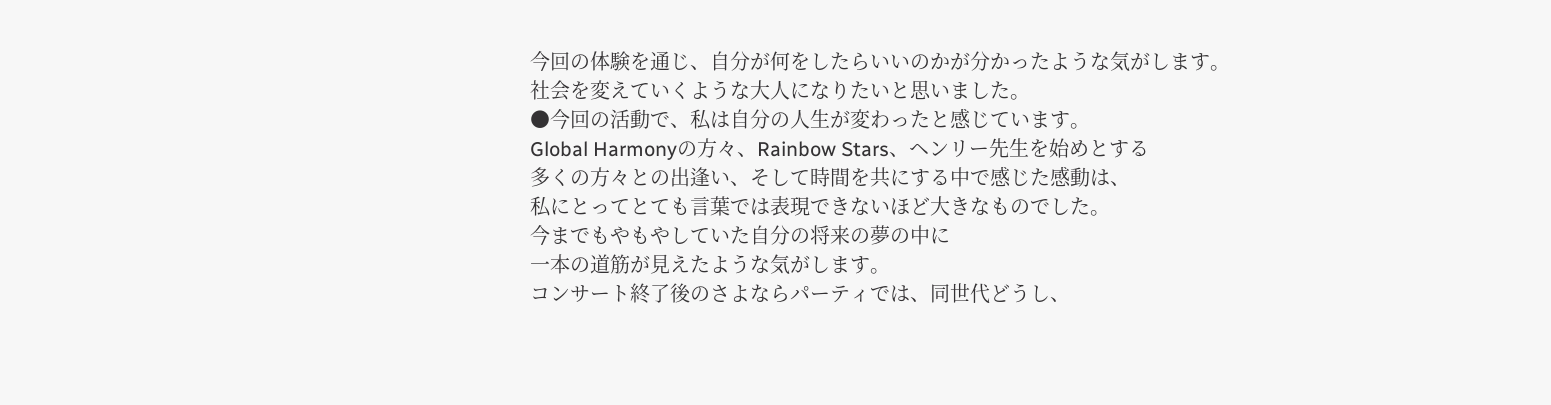今回の体験を通じ、自分が何をしたらいいのかが分かったような気がします。
社会を変えていくような大人になりたいと思いました。
●今回の活動で、私は自分の人生が変わったと感じています。
Global Harmonyの方々、Rainbow Stars、ヘンリー先生を始めとする
多くの方々との出逢い、そして時間を共にする中で感じた感動は、
私にとってとても言葉では表現できないほど大きなものでした。
今までもやもやしていた自分の将来の夢の中に
一本の道筋が見えたような気がします。
コンサート終了後のさよならパーティでは、同世代どうし、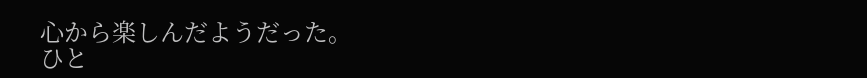心から楽しんだようだった。
ひと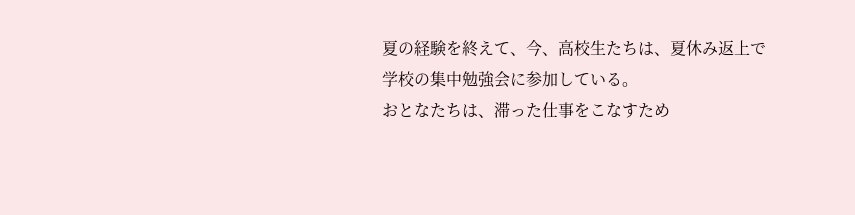夏の経験を終えて、今、高校生たちは、夏休み返上で学校の集中勉強会に参加している。
おとなたちは、滞った仕事をこなすため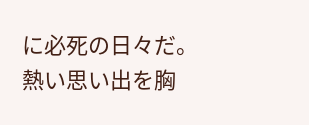に必死の日々だ。
熱い思い出を胸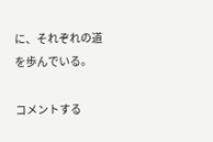に、それぞれの道を歩んでいる。

コメントする